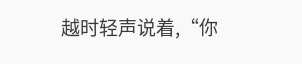越时轻声说着,“你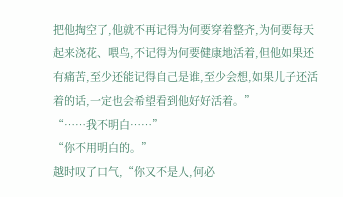把他掏空了,他就不再记得为何要穿着整齐,为何要每天起来浇花、喂鸟,不记得为何要健康地活着,但他如果还有痛苦,至少还能记得自己是谁,至少会想,如果儿子还活着的话,一定也会希望看到他好好活着。”
“……我不明白……”
“你不用明白的。”
越时叹了口气,“你又不是人,何必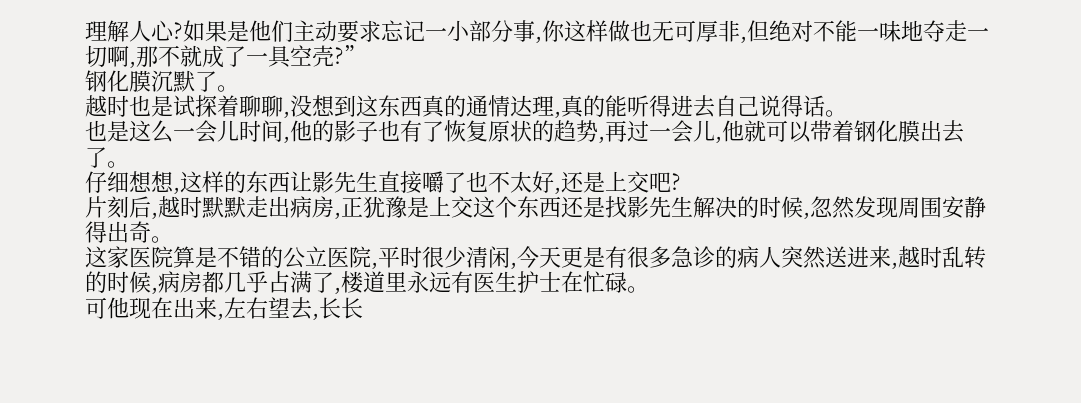理解人心?如果是他们主动要求忘记一小部分事,你这样做也无可厚非,但绝对不能一味地夺走一切啊,那不就成了一具空壳?”
钢化膜沉默了。
越时也是试探着聊聊,没想到这东西真的通情达理,真的能听得进去自己说得话。
也是这么一会儿时间,他的影子也有了恢复原状的趋势,再过一会儿,他就可以带着钢化膜出去了。
仔细想想,这样的东西让影先生直接嚼了也不太好,还是上交吧?
片刻后,越时默默走出病房,正犹豫是上交这个东西还是找影先生解决的时候,忽然发现周围安静得出奇。
这家医院算是不错的公立医院,平时很少清闲,今天更是有很多急诊的病人突然送进来,越时乱转的时候,病房都几乎占满了,楼道里永远有医生护士在忙碌。
可他现在出来,左右望去,长长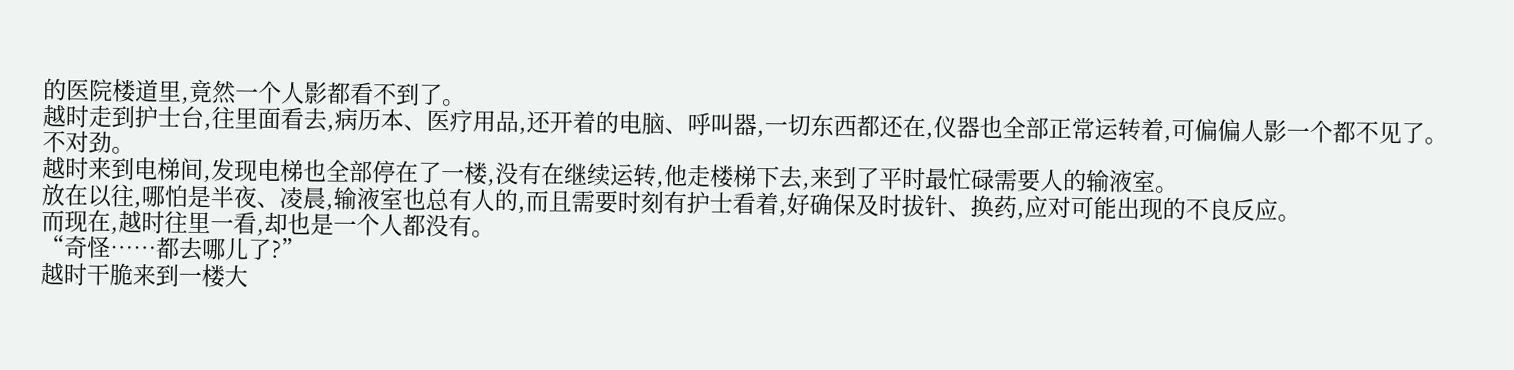的医院楼道里,竟然一个人影都看不到了。
越时走到护士台,往里面看去,病历本、医疗用品,还开着的电脑、呼叫器,一切东西都还在,仪器也全部正常运转着,可偏偏人影一个都不见了。
不对劲。
越时来到电梯间,发现电梯也全部停在了一楼,没有在继续运转,他走楼梯下去,来到了平时最忙碌需要人的输液室。
放在以往,哪怕是半夜、凌晨,输液室也总有人的,而且需要时刻有护士看着,好确保及时拔针、换药,应对可能出现的不良反应。
而现在,越时往里一看,却也是一个人都没有。
“奇怪……都去哪儿了?”
越时干脆来到一楼大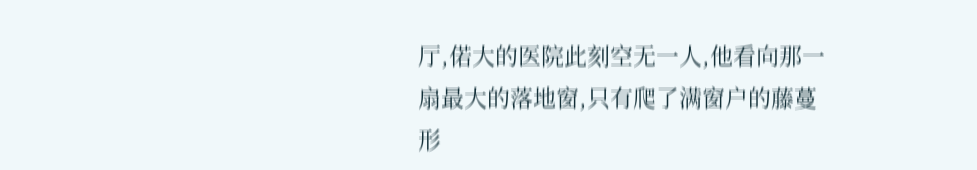厅,偌大的医院此刻空无一人,他看向那一扇最大的落地窗,只有爬了满窗户的藤蔓形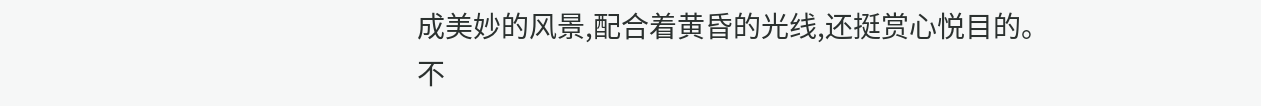成美妙的风景,配合着黄昏的光线,还挺赏心悦目的。
不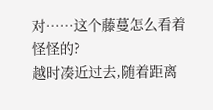对……这个藤蔓怎么看着怪怪的?
越时凑近过去,随着距离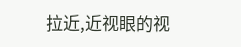拉近,近视眼的视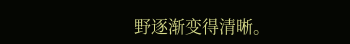野逐渐变得清晰。